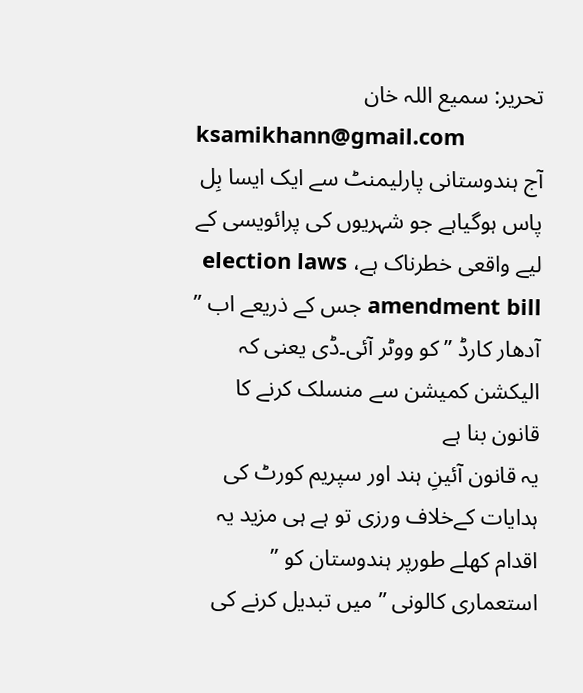تحریر: سمیع اللہ خان
ksamikhann@gmail.com
آج ہندوستانی پارلیمنٹ سے ایک ایسا بِل پاس ہوگیاہے جو شہریوں کی پرائویسی کے لیے واقعی خطرناک ہے، election laws amendment bill جس کے ذریعے اب ” آدھار کارڈ ” کو ووٹر آئی۔ڈی یعنی کہ الیکشن کمیشن سے منسلک کرنے کا قانون بنا ہے
یہ قانون آئینِ ہند اور سپریم کورٹ کی ہدایات کےخلاف ورزی تو ہے ہی مزید یہ اقدام کھلے طورپر ہندوستان کو ” استعماری کالونی ” میں تبدیل کرنے کی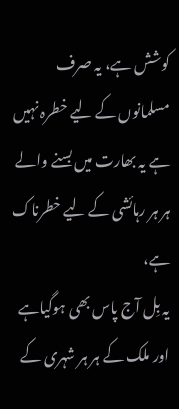کوشش ہے، یہ صرف مسلمانوں کے لیے خطرہ نہیں ہے یہ بھارت میں بسنے والے ہر ہر رہائشی کے لیے خطرناک ہے،
یہ بِل آج پاس بھی ہوگیاہے اور ملک کے ہر ہر شہری کے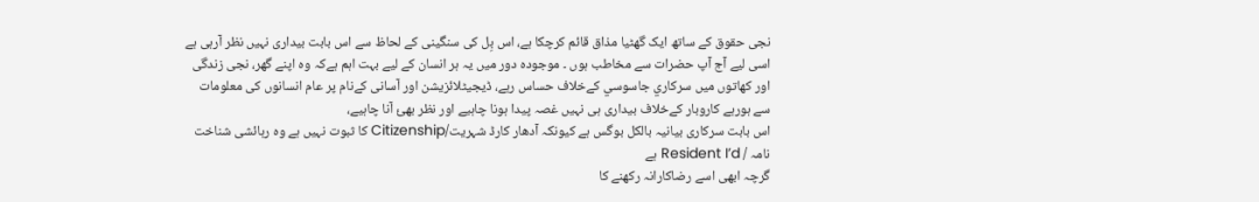نجی حقوق کے ساتھ ایک گھٹیا مذاق قائم کرچکا ہے، اس بِل کی سنگینی کے لحاظ سے اس بابت بیداری نہیں نظر آرہی ہے اسی لیے آج آپ حضرات سے مخاطب ہوں ۔ موجودہ دور میں یہ ہر انسان کے لیے بہت اہم ہےکہ وہ اپنے گھر، نجی زندگی اور کھاتوں میں سرکاري جاسوسي کےخلاف حساس رہے، ڈیجیٹلائزیشن اور آسانی کےنام پر عام انسانوں کی معلومات سے ہورہے کاروبار کےخلاف بیداری ہی نہیں غصہ پیدا ہونا چاہیے اور نظر بھئ آنا چاہیے،
اس بابت سرکاری بیانیہ بالکل بوگس ہے کیونکہ آدھار کارڈ شہریت/Citizenship کا ثبوت نہیں ہے وہ رہائشی شناخت نامہ / Resident I’d ہے
گرچہ ابھی اسے رضاکارانہ رکھنے کا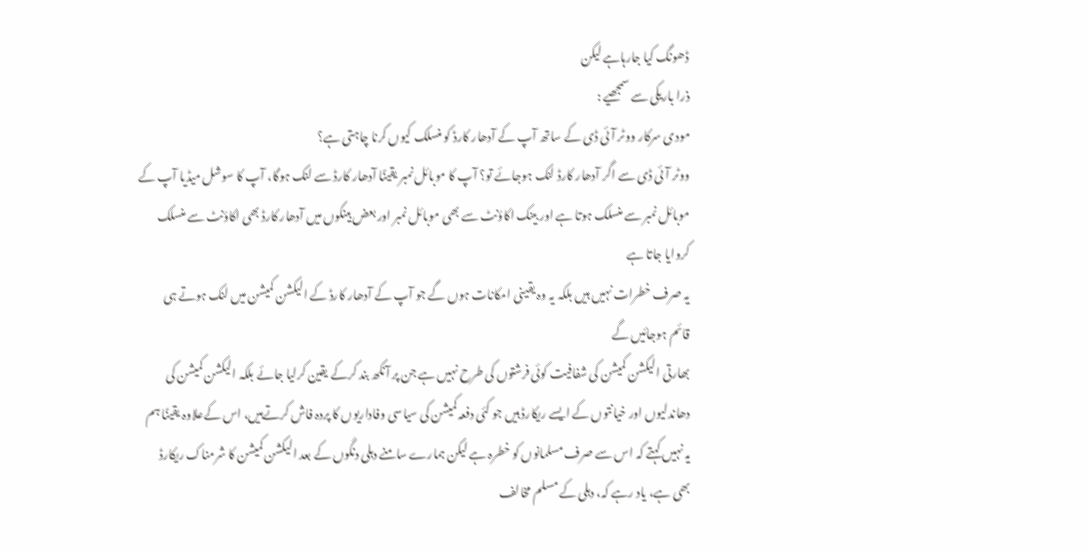ڈھونگ کیا جارہاہے لیکن
ذرا باریکی سے سمجھیے :
مودی سرکار ووٹر آئی ڈی کے ساتھ آپ کے آدھار کارڈ کو منسلک کیوں کرنا چاہتی ہے؟
ووٹر آئی ڈی سے اگر آدھار کارڈ لنک ہوجائے تو؟ آپ کا موبائل نمبر یقینًا آدھار کارڈ سے لنک ہوگا، آپ کا سوشل میڈیا آپ کے موبائل نمبر سے منسلک ہوتا ہے اور بینک اکاؤنٹ سے بھی موبائل نمبر اور بعض بینکوں میں آدھار کارڈ بھی اکاؤنٹ سے منسلک کروایا جاتا ہے
یہ صرف خطرات نہیں ہیں بلکہ یہ وہ یقینی امکانات ہوں گے جو آپ کے آدھار کارڈ کے الیکشن کمیشن میں لنک ہوتے ہی قائم ہوجائیں گے
بھارتی الیکشن کمیشن کی شفافیت کوئی فرشتوں کی طرح نہیں ہے جن پر آنکھ بند کرکے یقین کرلیا جائے بلکہ الیکشن کمیشن کی دھاندلیوں اور خیانتوں کے ایسے ریکارڈ ہیں جو کئی دفعہ کمیشن کی سیاسی وفاداریوں کا پردہ فاش کرتےہیں، اس کےعلاوہ یقینًا ہم یہ نہیں کہتے کہ اس سے صرف مسلمانوں کو خطرہ ہے لیکن ہمارے سامنے دہلی دنگوں کے بعد الیکشن کمیشن کا شرمناک ریکارڈ بھی ہے، یاد رہے کہ، دہلی کے مسلم مخالف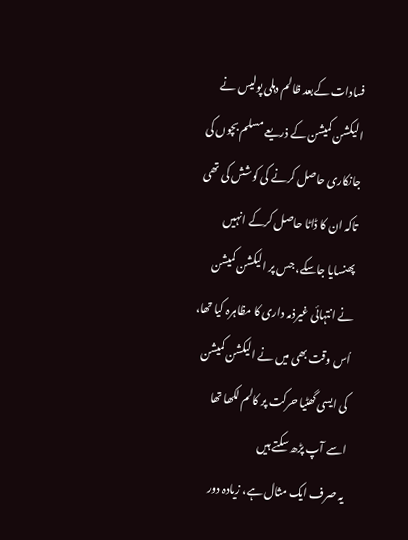فسادات کےبعد ظالم دہلی پولیس نے الیکشن کمیشن کے ذریعے مسلم بچوں کی جانکاری حاصل کرنے کی کوشش کی تھی تاکہ ان کا ڈاٹا حاصل کرکے انہیں پھنسایا جاسکے، جس پر الیکشن کمیشن نے انتہائی غیرذمہ داری کا مظاہرہ کیا تھا، اُس وقت بھی میں نے الیکشن کمیشن کی ایسی گھٹیا حرکت پر کالم لکھا تھا اسے آپ پڑھ سکتے ہیں
یہ صرف ایک مثال ہے، زیادہ دور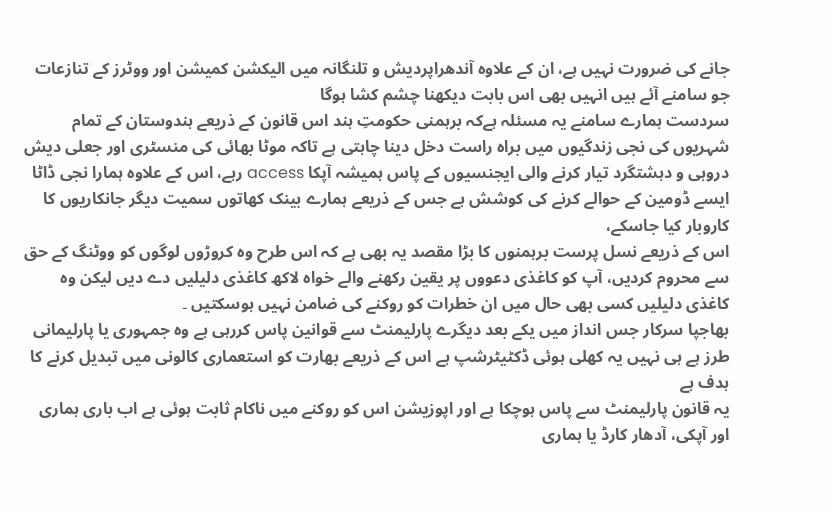جانے کی ضرورت نہیں ہے، ان کے علاوہ آندھراپردیش و تلنگانہ میں الیکشن کمیشن اور ووٹرز کے تنازعات جو سامنے آئے ہیں انہیں بھی اس بابت دیکھنا چشم کشا ہوگا
سردست ہمارے سامنے یہ مسئلہ ہےکہ برہمنی حکومتِ ہند اس قانون کے ذریعے ہندوستان کے تمام شہریوں کی نجی زندگیوں میں براہ راست دخل دینا چاہتی ہے تاکہ موٹا بھائی کی منسٹری اور جعلی دیش دروہی و دہشتگرد تیار کرنے والی ایجنسیوں کے پاس ہمیشہ آپکا access رہے، اس کے علاوہ ہمارا نجی ڈاٹا ایسے ڈومین کے حوالے کرنے کی کوشش ہے جس کے ذریعے ہمارے بینک کھاتوں سمیت دیگر جانکاریوں کا کاروبار کیا جاسکے،
اس کے ذریعے نسل پرست برہمنوں کا بڑا مقصد یہ بھی ہے کہ اس طرح وہ کروڑوں لوگوں کو ووٹنگ کے حق سے محروم کردیں، آپ کو کاغذی دعووں پر یقین رکھنے والے خواہ لاکھ کاغذی دلیلیں دے دیں لیکن وہ کاغذی دلیلیں کسی بھی حال میں ان خطرات کو روکنے کی ضامن نہیں ہوسکتیں ۔
بھاجپا سرکار جس انداز میں یکے بعد دیگرے پارلیمنٹ سے قوانین پاس کررہی ہے وہ جمہوری یا پارلیمانی طرز ہے ہی نہیں یہ کھلی ہوئی ڈکٹیٹرشپ ہے اس کے ذریعے بھارت کو استعماری کالونی میں تبدیل کرنے کا ہدف ہے
یہ قانون پارلیمنٹ سے پاس ہوچکا ہے اور اپوزیشن اس کو روکنے میں ناکام ثابت ہوئی ہے اب باری ہماری اور آپکی، آدھار کارڈ یا ہماری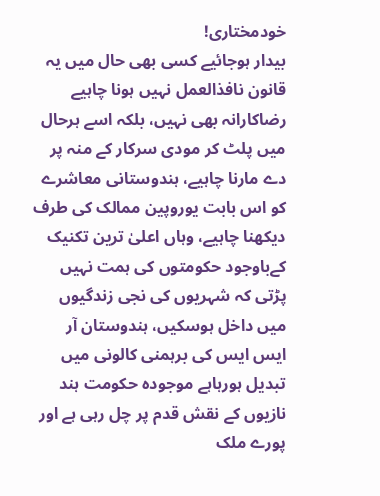خودمختاری!
بیدار ہوجائیے کسی بھی حال میں یہ قانون نافذالعمل نہیں ہونا چاہیے رضاکارانہ بھی نہیں، بلکہ اسے ہرحال میں پلٹ کر مودی سرکار کے منہ پر دے مارنا چاہیے، ہندوستانی معاشرے کو اس بابت یوروپین ممالک کی طرف دیکھنا چاہیے، وہاں اعلیٰ ترین تکنیک کےباوجود حکومتوں کی ہمت نہیں پڑتی کہ شہریوں کی نجی زندگیوں میں داخل ہوسکیں، ہندوستان آر ایس ایس کی برہمنی کالونی میں تبدیل ہورہاہے موجودہ حکومت ہند نازیوں کے نقش قدم پر چل رہی ہے اور پورے ملک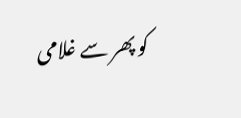کو پھر سے غلامی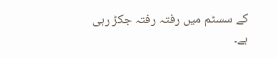کے سسٹم میں رفتہ رفتہ جکڑ رہی ہے۔